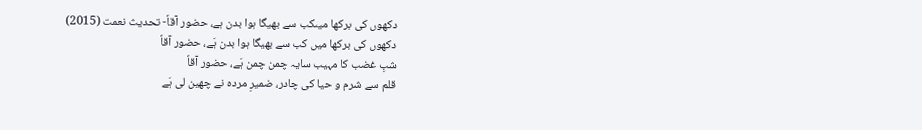دکھوں کی برکھا میںکب سے بھیگا ہوا بدن ہے، حضور آقاؐ- تحدیث نعمت (2015)
دکھوں کی برکھا میں کب سے بھیگا ہوا بدن ہَے، حضور آقاؐ
شبِ غضب کا مہیب سایہ چمن چمن ہَے، حضور آقاؐ
قلم سے شرم و حیا کی چادر، ضمیرِ مردہ نے چھین لی ہَے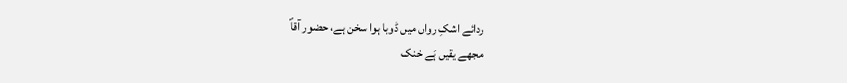ردائے اشکِ رواں میں ڈوبا ہوا سخن ہے، حضور آقاؐ
مجھے یقیں ہَے خنک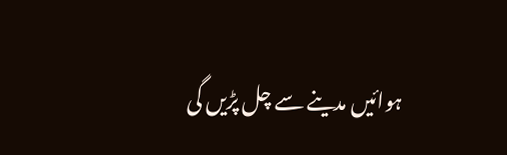ہوائیں مدینے سے چل پڑیں گی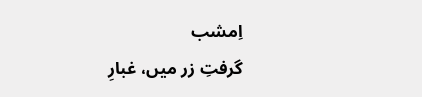اِمشب
گرفتِ زر میں، غبارِ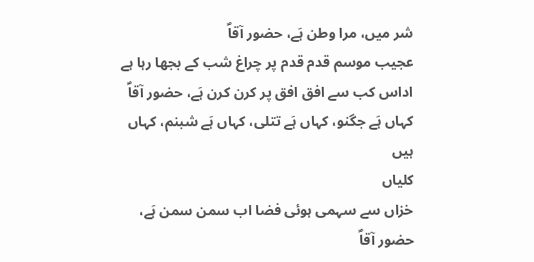شر میں، مرا وطن ہَے، حضور آقاؐ
عجیب موسم قدم قدم پر چراغ شب کے بجھا رہا ہے
اداس کب سے افق افق پر کرن کرن ہَے، حضور آقاؐ
کہاں ہَے جگنو، کہاں ہَے تتلی، کہاں ہَے شبنم، کہاں ہیں
کلیاں
خزاں سے سہمی ہوئی فضا اب سمن سمن ہَے، حضور آقاؐ